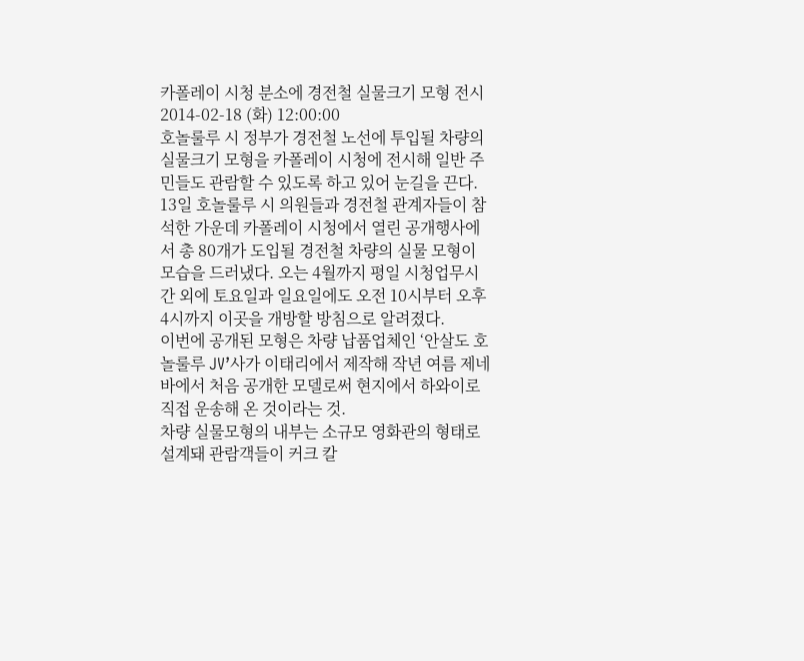카폴레이 시청 분소에 경전철 실물크기 모형 전시
2014-02-18 (화) 12:00:00
호놀룰루 시 정부가 경전철 노선에 투입될 차량의 실물크기 모형을 카폴레이 시청에 전시해 일반 주민들도 관람할 수 있도록 하고 있어 눈길을 끈다.
13일 호놀룰루 시 의원들과 경전철 관계자들이 참석한 가운데 카폴레이 시청에서 열린 공개행사에서 총 80개가 도입될 경전철 차량의 실물 모형이 모습을 드러냈다. 오는 4월까지 평일 시청업무시간 외에 토요일과 일요일에도 오전 10시부터 오후 4시까지 이곳을 개방할 방침으로 알려졌다.
이번에 공개된 모형은 차량 납품업체인 ‘안살도 호놀룰루 JV’사가 이태리에서 제작해 작년 여름 제네바에서 처음 공개한 모델로써 현지에서 하와이로 직접 운송해 온 것이라는 것.
차량 실물모형의 내부는 소규모 영화관의 형태로 설계돼 관람객들이 커크 칼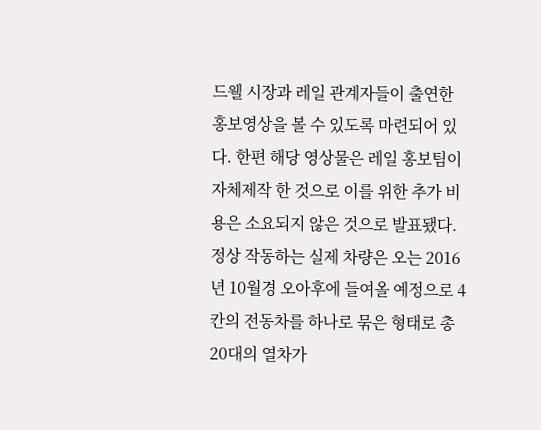드웰 시장과 레일 관계자들이 출연한 홍보영상을 볼 수 있도록 마련되어 있다. 한편 해당 영상물은 레일 홍보팀이 자체제작 한 것으로 이를 위한 추가 비용은 소요되지 않은 것으로 발표됐다.
정상 작동하는 실제 차량은 오는 2016년 10월경 오아후에 들여올 예정으로 4칸의 전동차를 하나로 묶은 형태로 총 20대의 열차가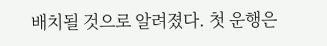배치될 것으로 알려졌다. 첫 운행은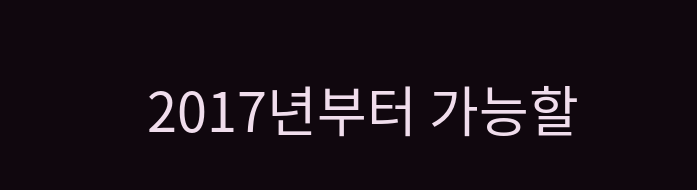2017년부터 가능할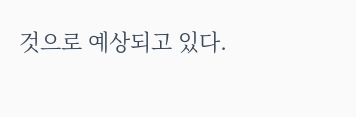것으로 예상되고 있다.